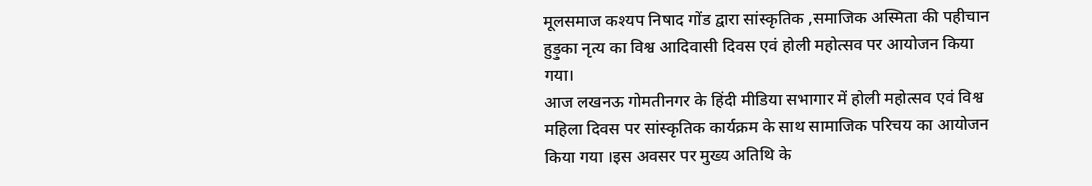मूलसमाज कश्यप निषाद गोंड द्वारा सांस्कृतिक ,समाजिक अस्मिता की पहीचान हुड़ुका नृत्य का विश्व आदिवासी दिवस एवं होली महोत्सव पर आयोजन किया गया।
आज लखनऊ गोमतीनगर के हिंदी मीडिया सभागार में होली महोत्सव एवं विश्व महिला दिवस पर सांस्कृतिक कार्यक्रम के साथ सामाजिक परिचय का आयोजन किया गया ।इस अवसर पर मुख्य अतिथि के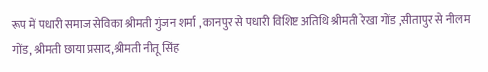रूप में पधारी समाज सेविका श्रीमती गुंजन शर्मा , कानपुर से पधारी विशिष्ट अतिथि श्रीमती रेखा गोंड ,सीतापुर से नीलम गोंड, श्रीमती छाया प्रसाद,श्रीमती नीतू सिंह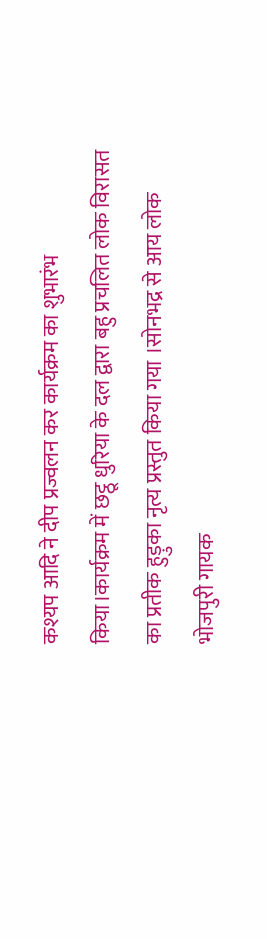कश्यप आदि ने दीप प्रज्वलन कर कार्यक्रम का शुभारंभ किया।कार्यक्रम में छट्ठू धुरिया के दल द्वारा बहु प्रचलित लोक विरासत का प्रतीक हुड़ुका नृत्य प्रस्तुत किया गया ।सोनभद्र से आय लोक भोजपुरी गायक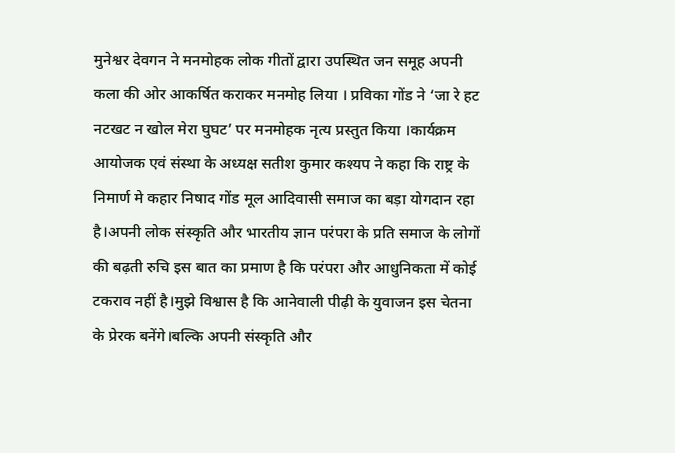मुनेश्वर देवगन ने मनमोहक लोक गीतों द्वारा उपस्थित जन समूह अपनी कला की ओर आकर्षित कराकर मनमोह लिया । प्रविका गोंड ने ‘जा रे हट नटखट न खोल मेरा घुघट’ पर मनमोहक नृत्य प्रस्तुत किया ।कार्यक्रम आयोजक एवं संस्था के अध्यक्ष सतीश कुमार कश्यप ने कहा कि राष्ट्र के निमार्ण मे कहार निषाद गोंड मूल आदिवासी समाज का बड़ा योगदान रहा है।अपनी लोक संस्कृति और भारतीय ज्ञान परंपरा के प्रति समाज के लोगों की बढ़ती रुचि इस बात का प्रमाण है कि परंपरा और आधुनिकता में कोई टकराव नहीं है।मुझे विश्वास है कि आनेवाली पीढ़ी के युवाजन इस चेतना के प्रेरक बनेंगे।बल्कि अपनी संस्कृति और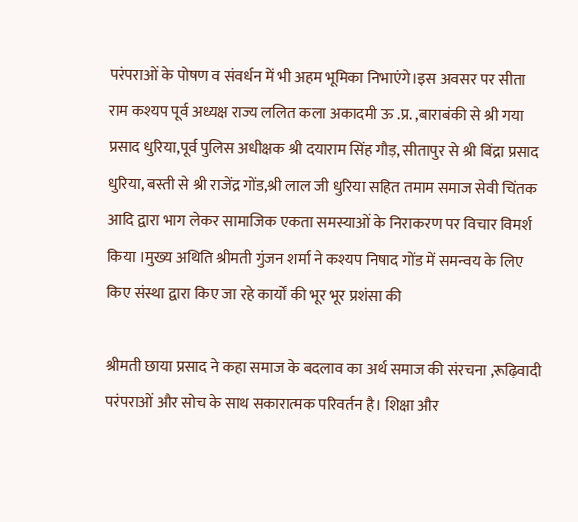परंपराओं के पोषण व संवर्धन में भी अहम भूमिका निभाएंगे।इस अवसर पर सीता राम कश्यप पूर्व अध्यक्ष राज्य ललित कला अकादमी ऊ .प्र. ,बाराबंकी से श्री गया प्रसाद धुरिया,पूर्व पुलिस अधीक्षक श्री दयाराम सिंह गौड़, सीतापुर से श्री बिंद्रा प्रसाद धुरिया, बस्ती से श्री राजेंद्र गोंड,श्री लाल जी धुरिया सहित तमाम समाज सेवी चिंतक आदि द्वारा भाग लेकर सामाजिक एकता समस्याओं के निराकरण पर विचार विमर्श किया ।मुख्य अथिति श्रीमती गुंजन शर्मा ने कश्यप निषाद गोंड में समन्वय के लिए किए संस्था द्वारा किए जा रहे कार्यों की भूर भूर प्रशंसा की

श्रीमती छाया प्रसाद ने कहा समाज के बदलाव का अर्थ समाज की संरचना ,रूढ़िवादी परंपराओं और सोच के साथ सकारात्मक परिवर्तन है। शिक्षा और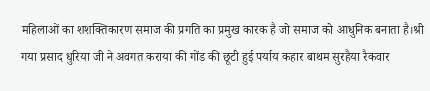महिलाओं का शशक्तिकारण समाज की प्रगति का प्रमुख कारक है जो समाज को आधुनिक बनाता है।श्री गया प्रसाद धुरिया जी ने अवगत कराया की गोंड की छूटी हुई पर्याय कहार बाथम सुरहैया रैकवार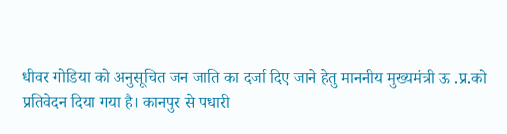धीवर गोडिया को अनुसूचित जन जाति का दर्जा दिए जाने हेतु माननीय मुख्यमंत्री ऊ .प्र.को प्रतिवेदन दिया गया है। कानपुर से पधारी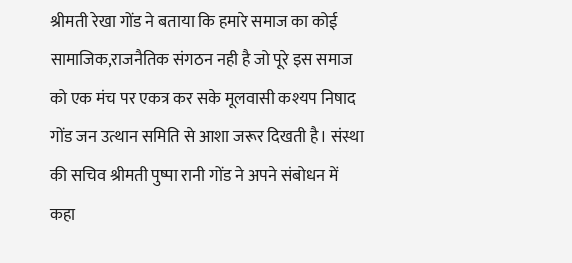श्रीमती रेखा गोंड ने बताया कि हमारे समाज का कोई सामाजिक,राजनैतिक संगठन नही है जो पूरे इस समाज को एक मंच पर एकत्र कर सके मूलवासी कश्यप निषाद गोंड जन उत्थान समिति से आशा जरूर दिखती है। संस्था की सचिव श्रीमती पुष्पा रानी गोंड ने अपने संबोधन में कहा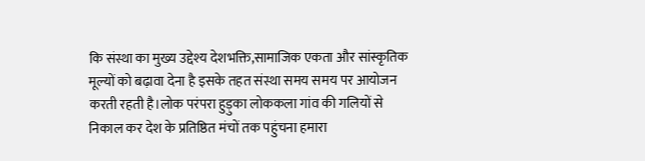कि संस्था का मुख्य उद्देश्य देशभक्ति,सामाजिक एकता और सांस्कृतिक मूल्यों को बढ़ावा देना है इसके तहत संस्था समय समय पर आयोजन करती रहती है।लोक परंपरा हुड़ुका लोककला गांव की गलियों से निकाल कर देश के प्रतिष्ठित मंचों तक पहुंचना हमारा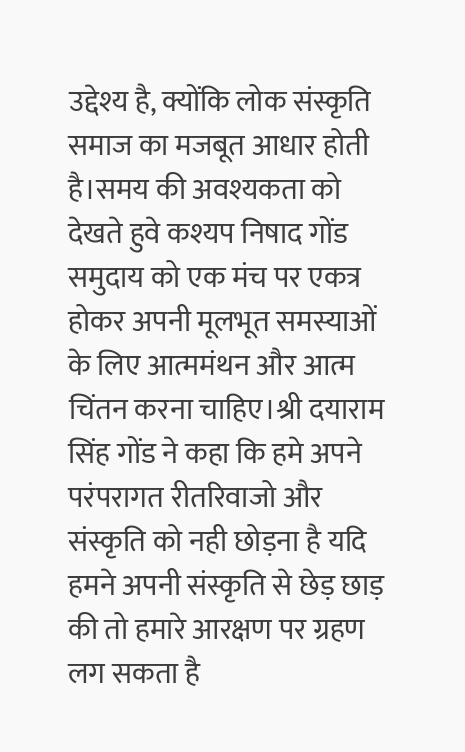उद्देश्य है, क्योंकि लोक संस्कृति समाज का मजबूत आधार होती है।समय की अवश्यकता को देखते हुवे कश्यप निषाद गोंड समुदाय को एक मंच पर एकत्र होकर अपनी मूलभूत समस्याओं के लिए आत्ममंथन और आत्म चिंतन करना चाहिए।श्री दयाराम सिंह गोंड ने कहा कि हमे अपने परंपरागत रीतरिवाजो और संस्कृति को नही छोड़ना है यदि हमने अपनी संस्कृति से छेड़ छाड़ की तो हमारे आरक्षण पर ग्रहण लग सकता है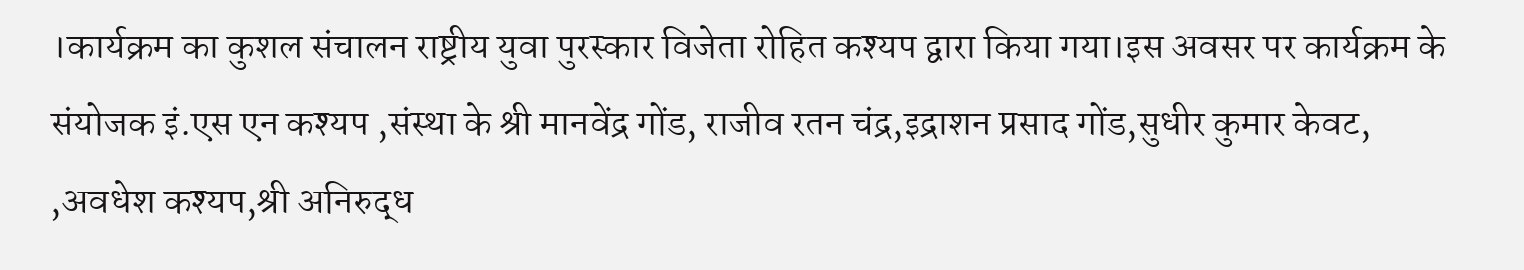।कार्यक्रम का कुशल संचालन राष्ट्रीय युवा पुरस्कार विजेता रोहित कश्यप द्वारा किया गया।इस अवसर पर कार्यक्रम के संयोजक इं.एस एन कश्यप ,संस्था के श्री मानवेंद्र गोंड, राजीव रतन चंद्र,इद्राशन प्रसाद गोंड,सुधीर कुमार केवट, ,अवधेश कश्यप,श्री अनिरुद्ध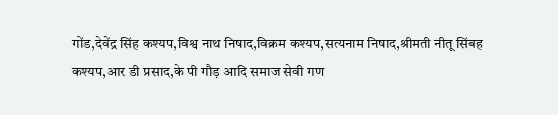गोंड,देवेंद्र सिंह कश्यप,विश्व नाथ निषाद,विक्रम कश्यप,सत्यनाम निषाद,श्रीमती नीतू सिंबह कश्यप,आर डी प्रसाद,के पी गौड़ आदि समाज सेवी गण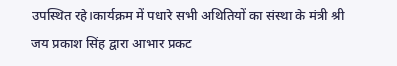उपस्थित रहे।कार्यक्रम में पधारे सभी अथितियों का संस्था के मंत्री श्री जय प्रकाश सिंह द्वारा आभार प्रकट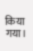किया गया।